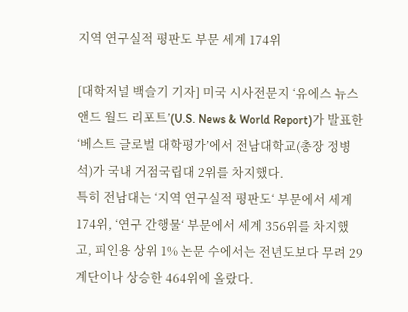지역 연구실적 평판도 부문 세계 174위

[대학저널 백슬기 기자] 미국 시사전문지 ‘유에스 뉴스 앤드 월드 리포트’(U.S. News & World Report)가 발표한 ‘베스트 글로벌 대학평가’에서 전남대학교(총장 정병석)가 국내 거점국립대 2위를 차지했다.
특히 전남대는 ‘지역 연구실적 평판도‘ 부문에서 세계 174위, ‘연구 간행물‘ 부문에서 세계 356위를 차지했고, 피인용 상위 1% 논문 수에서는 전년도보다 무려 29계단이나 상승한 464위에 올랐다.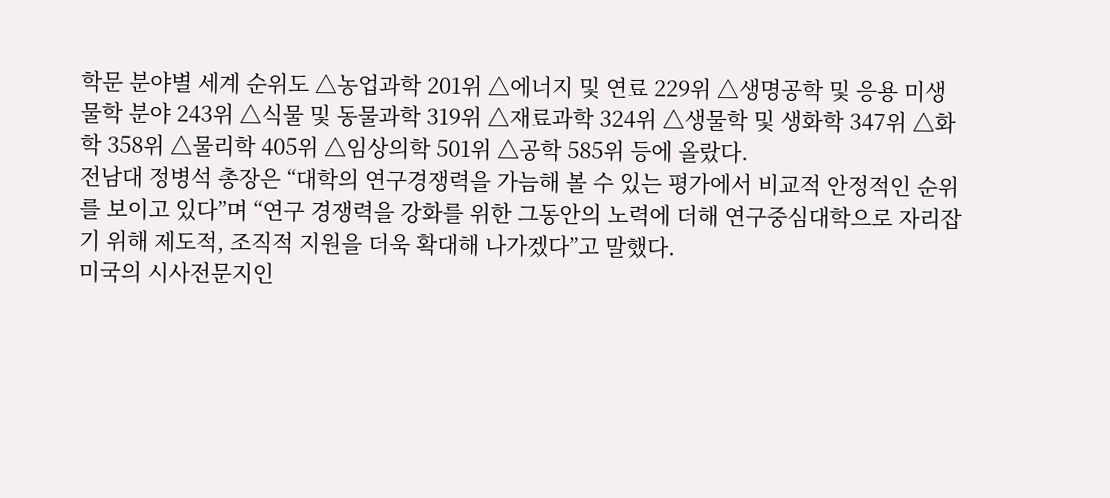학문 분야별 세계 순위도 △농업과학 201위 △에너지 및 연료 229위 △생명공학 및 응용 미생물학 분야 243위 △식물 및 동물과학 319위 △재료과학 324위 △생물학 및 생화학 347위 △화학 358위 △물리학 405위 △임상의학 501위 △공학 585위 등에 올랐다.
전남대 정병석 총장은 “대학의 연구경쟁력을 가늠해 볼 수 있는 평가에서 비교적 안정적인 순위를 보이고 있다”며 “연구 경쟁력을 강화를 위한 그동안의 노력에 더해 연구중심대학으로 자리잡기 위해 제도적, 조직적 지원을 더욱 확대해 나가겠다”고 말했다.
미국의 시사전문지인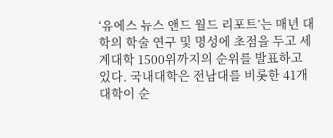‘유에스 뉴스 앤드 월드 리포트’는 매년 대학의 학술 연구 및 명성에 초점을 두고 세계대학 1500위까지의 순위를 발표하고 있다. 국내대학은 전남대를 비롯한 41개 대학이 순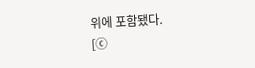위에 포함됐다.
[ⓒ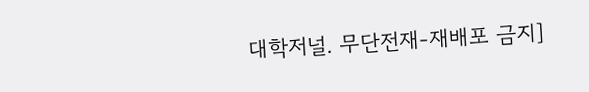대학저널. 무단전재-재배포 금지]